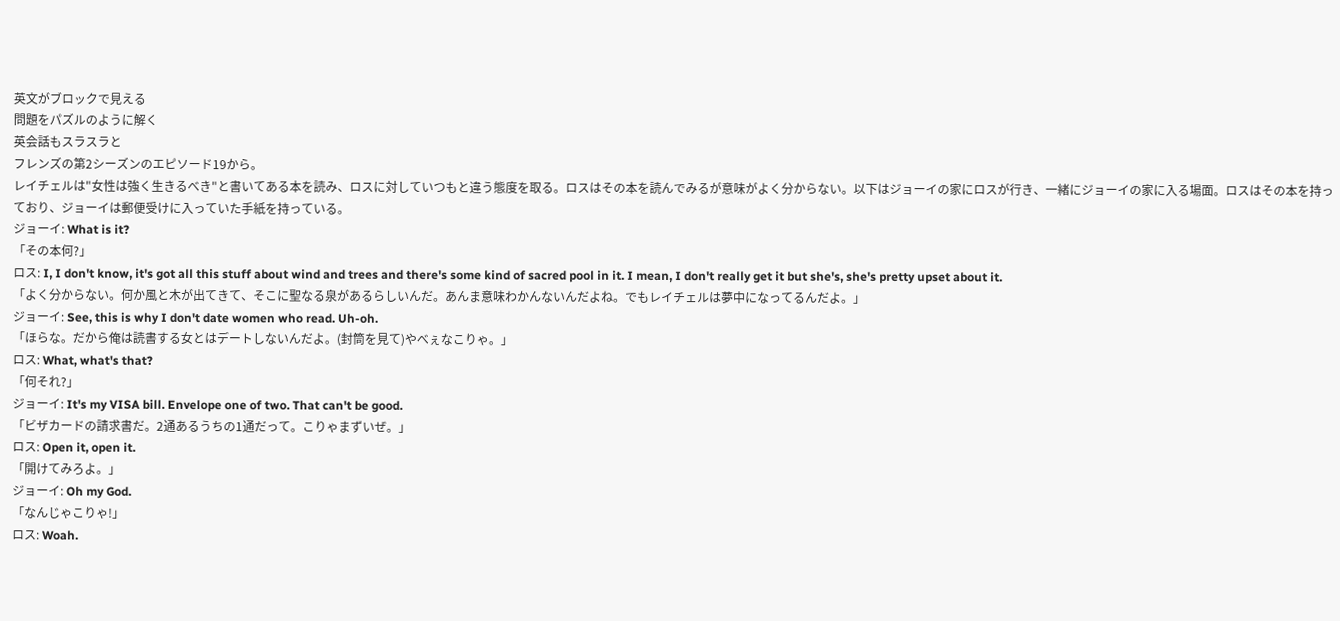英文がブロックで見える
問題をパズルのように解く
英会話もスラスラと
フレンズの第2シーズンのエピソード19から。
レイチェルは"女性は強く生きるべき"と書いてある本を読み、ロスに対していつもと違う態度を取る。ロスはその本を読んでみるが意味がよく分からない。以下はジョーイの家にロスが行き、一緒にジョーイの家に入る場面。ロスはその本を持っており、ジョーイは郵便受けに入っていた手紙を持っている。
ジョーイ: What is it?
「その本何?」
ロス: I, I don't know, it's got all this stuff about wind and trees and there's some kind of sacred pool in it. I mean, I don't really get it but she's, she's pretty upset about it.
「よく分からない。何か風と木が出てきて、そこに聖なる泉があるらしいんだ。あんま意味わかんないんだよね。でもレイチェルは夢中になってるんだよ。」
ジョーイ: See, this is why I don't date women who read. Uh-oh.
「ほらな。だから俺は読書する女とはデートしないんだよ。(封筒を見て)やべぇなこりゃ。」
ロス: What, what's that?
「何それ?」
ジョーイ: It's my VISA bill. Envelope one of two. That can't be good.
「ビザカードの請求書だ。2通あるうちの1通だって。こりゃまずいぜ。」
ロス: Open it, open it.
「開けてみろよ。」
ジョーイ: Oh my God.
「なんじゃこりゃ!」
ロス: Woah.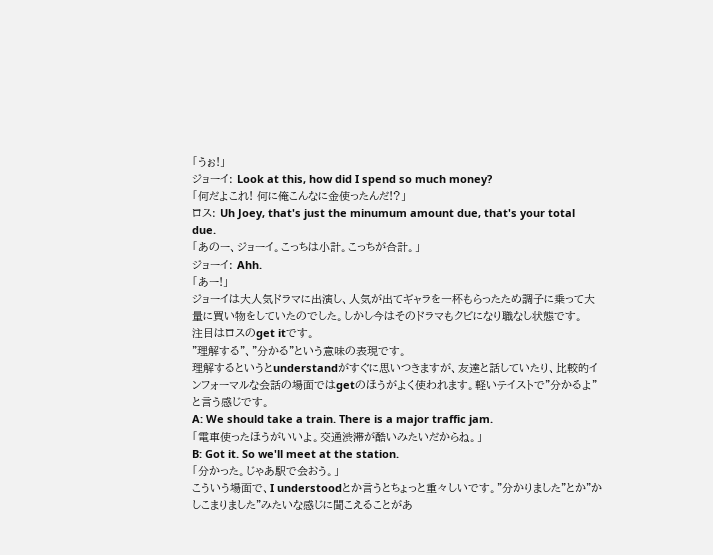「うぉ!」
ジョーイ: Look at this, how did I spend so much money?
「何だよこれ! 何に俺こんなに金使ったんだ!?」
ロス: Uh Joey, that's just the minumum amount due, that's your total due.
「あのー、ジョーイ。こっちは小計。こっちが合計。」
ジョーイ: Ahh.
「あー!」
ジョーイは大人気ドラマに出演し、人気が出てギャラを一杯もらったため調子に乗って大量に買い物をしていたのでした。しかし今はそのドラマもクビになり職なし状態です。
注目はロスのget itです。
"理解する"、"分かる"という意味の表現です。
理解するというとunderstandがすぐに思いつきますが、友達と話していたり、比較的インフォーマルな会話の場面ではgetのほうがよく使われます。軽いテイストで"分かるよ"と言う感じです。
A: We should take a train. There is a major traffic jam.
「電車使ったほうがいいよ。交通渋滞が酷いみたいだからね。」
B: Got it. So we'll meet at the station.
「分かった。じゃあ駅で会おう。」
こういう場面で、I understoodとか言うとちょっと重々しいです。"分かりました"とか"かしこまりました"みたいな感じに聞こえることがあ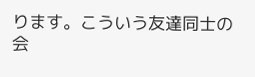ります。こういう友達同士の会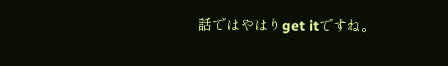話ではやはりget itですね。